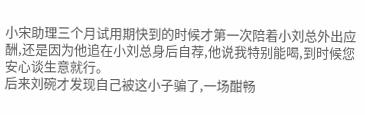小宋助理三个月试用期快到的时候才第一次陪着小刘总外出应酬,还是因为他追在小刘总身后自荐,他说我特别能喝,到时候您安心谈生意就行。
后来刘碗才发现自己被这小子骗了,一场酣畅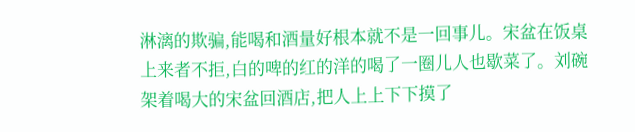淋漓的欺骗,能喝和酒量好根本就不是一回事儿。宋盆在饭桌上来者不拒,白的啤的红的洋的喝了一圈儿人也歇菜了。刘碗架着喝大的宋盆回酒店,把人上上下下摸了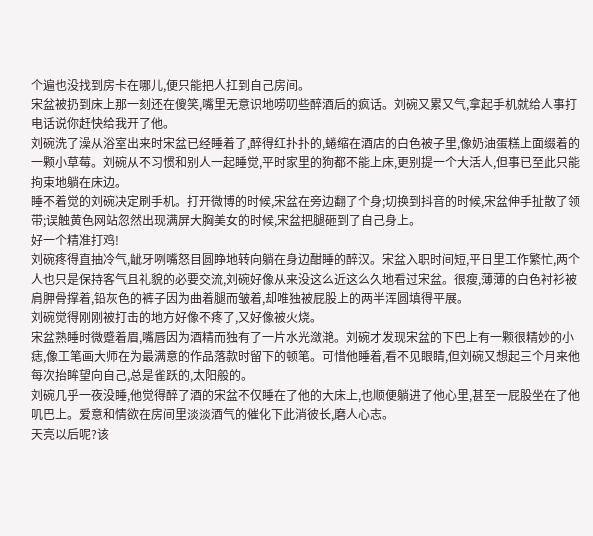个遍也没找到房卡在哪儿,便只能把人扛到自己房间。
宋盆被扔到床上那一刻还在傻笑,嘴里无意识地唠叨些醉酒后的疯话。刘碗又累又气,拿起手机就给人事打电话说你赶快给我开了他。
刘碗洗了澡从浴室出来时宋盆已经睡着了,醉得红扑扑的,蜷缩在酒店的白色被子里,像奶油蛋糕上面缀着的一颗小草莓。刘碗从不习惯和别人一起睡觉,平时家里的狗都不能上床,更别提一个大活人,但事已至此只能拘束地躺在床边。
睡不着觉的刘碗决定刷手机。打开微博的时候,宋盆在旁边翻了个身;切换到抖音的时候,宋盆伸手扯散了领带;误触黄色网站忽然出现满屏大胸美女的时候,宋盆把腿砸到了自己身上。
好一个精准打鸡!
刘碗疼得直抽冷气,龇牙咧嘴怒目圆睁地转向躺在身边酣睡的醉汉。宋盆入职时间短,平日里工作繁忙,两个人也只是保持客气且礼貌的必要交流,刘碗好像从来没这么近这么久地看过宋盆。很瘦,薄薄的白色衬衫被肩胛骨撑着,铅灰色的裤子因为曲着腿而皱着,却唯独被屁股上的两半浑圆填得平展。
刘碗觉得刚刚被打击的地方好像不疼了,又好像被火烧。
宋盆熟睡时微蹙着眉,嘴唇因为酒精而独有了一片水光潋滟。刘碗才发现宋盆的下巴上有一颗很精妙的小痣,像工笔画大师在为最满意的作品落款时留下的顿笔。可惜他睡着,看不见眼睛,但刘碗又想起三个月来他每次抬眸望向自己,总是雀跃的,太阳般的。
刘碗几乎一夜没睡,他觉得醉了酒的宋盆不仅睡在了他的大床上,也顺便躺进了他心里,甚至一屁股坐在了他叽巴上。爱意和情欲在房间里淡淡酒气的催化下此消彼长,磨人心志。
天亮以后呢?该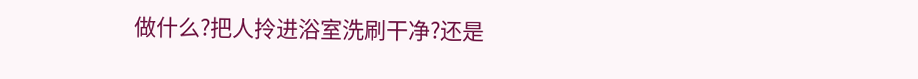做什么?把人拎进浴室洗刷干净?还是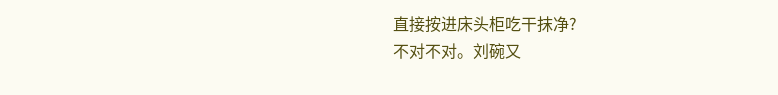直接按进床头柜吃干抹净?
不对不对。刘碗又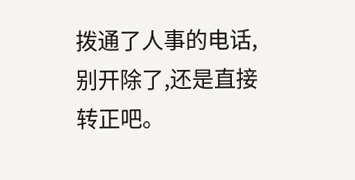拨通了人事的电话,别开除了,还是直接转正吧。